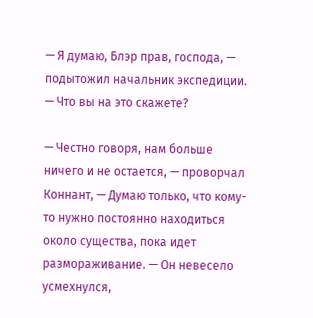— Я думаю, Блэр прав, господа, — подытожил начальник экспедиции. — Что вы на это скажете?

— Честно говоря, нам больше ничего и не остается, — проворчал Коннант, — Думаю только, что кому-то нужно постоянно находиться около существа, пока идет размораживание. — Он невесело усмехнулся,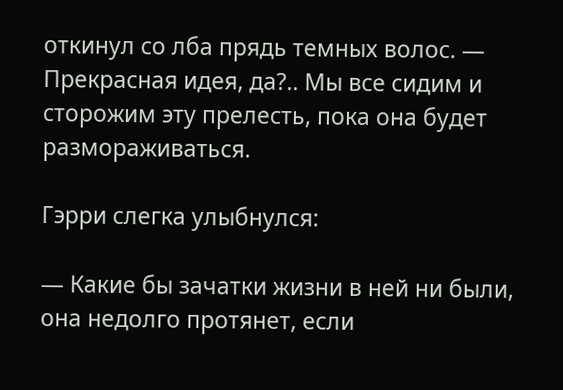откинул со лба прядь темных волос. — Прекрасная идея, да?.. Мы все сидим и сторожим эту прелесть, пока она будет размораживаться.

Гэрри слегка улыбнулся:

— Какие бы зачатки жизни в ней ни были, она недолго протянет, если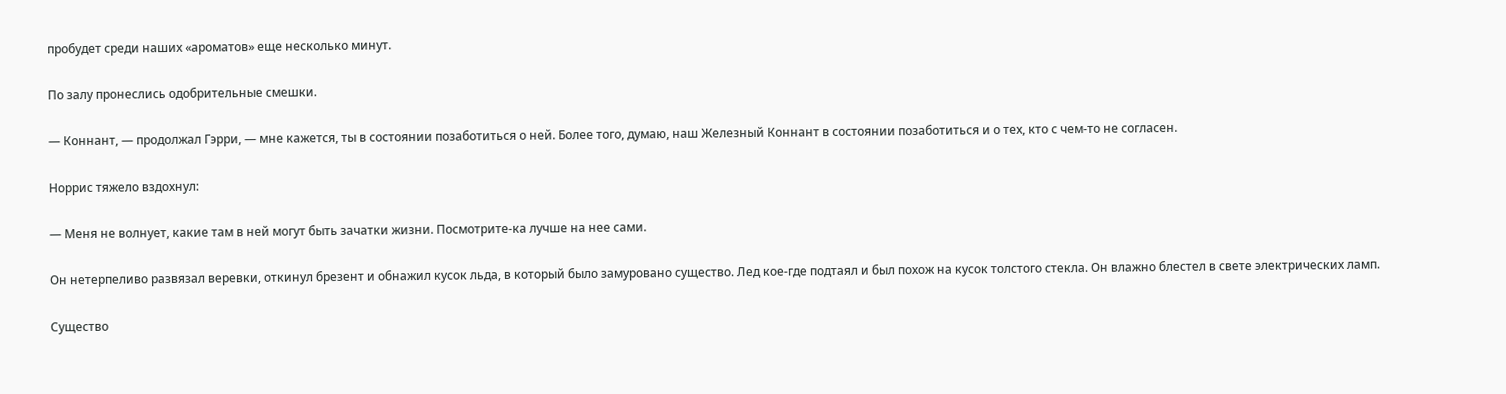пробудет среди наших «ароматов» еще несколько минут.

По залу пронеслись одобрительные смешки.

— Коннант, — продолжал Гэрри, — мне кажется, ты в состоянии позаботиться о ней. Более того, думаю, наш Железный Коннант в состоянии позаботиться и о тех, кто с чем-то не согласен.

Норрис тяжело вздохнул:

— Меня не волнует, какие там в ней могут быть зачатки жизни. Посмотрите-ка лучше на нее сами.

Он нетерпеливо развязал веревки, откинул брезент и обнажил кусок льда, в который было замуровано существо. Лед кое-где подтаял и был похож на кусок толстого стекла. Он влажно блестел в свете электрических ламп.

Существо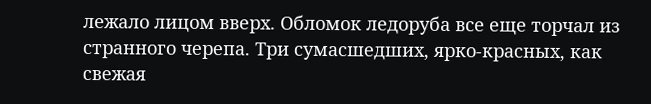лежало лицом вверх. Обломок ледоруба все еще торчал из странного черепа. Три сумасшедших, ярко-красных, как свежая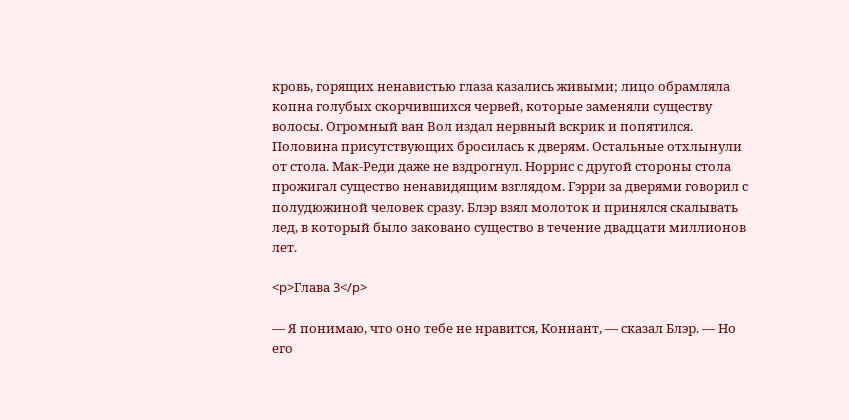кровь, горящих ненавистью глаза казались живыми; лицо обрамляла копна голубых скорчившихся червей, которые заменяли существу волосы. Огромный ван Вол издал нервный вскрик и попятился. Половина присутствующих бросилась к дверям. Остальные отхлынули от стола. Мак-Реди даже не вздрогнул. Норрис с другой стороны стола прожигал существо ненавидящим взглядом. Гэрри за дверями говорил с полудюжиной человек сразу. Блэр взял молоток и принялся скалывать лед, в который было заковано существо в течение двадцати миллионов лет.

<p>Глава 3</p>

— Я понимаю, что оно тебе не нравится, Коннант, — сказал Блэр. — Но его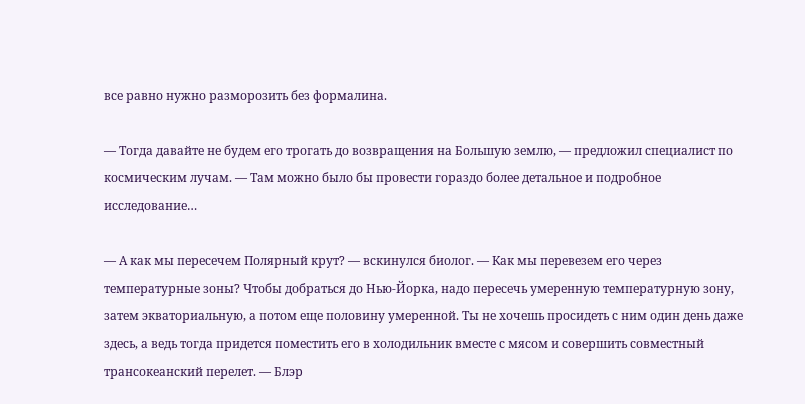все равно нужно разморозить без формалина.

— Тогда давайте не будем его трогать до возвращения на Большую землю, — предложил специалист по космическим лучам. — Там можно было бы провести гораздо более детальное и подробное исследование…

— А как мы пересечем Полярный крут? — вскинулся биолог. — Как мы перевезем его через температурные зоны? Чтобы добраться до Нью-Йорка, надо пересечь умеренную температурную зону, затем экваториальную, а потом еще половину умеренной. Ты не хочешь просидеть с ним один день даже здесь, а ведь тогда придется поместить его в холодильник вместе с мясом и совершить совместный трансокеанский перелет. — Блэр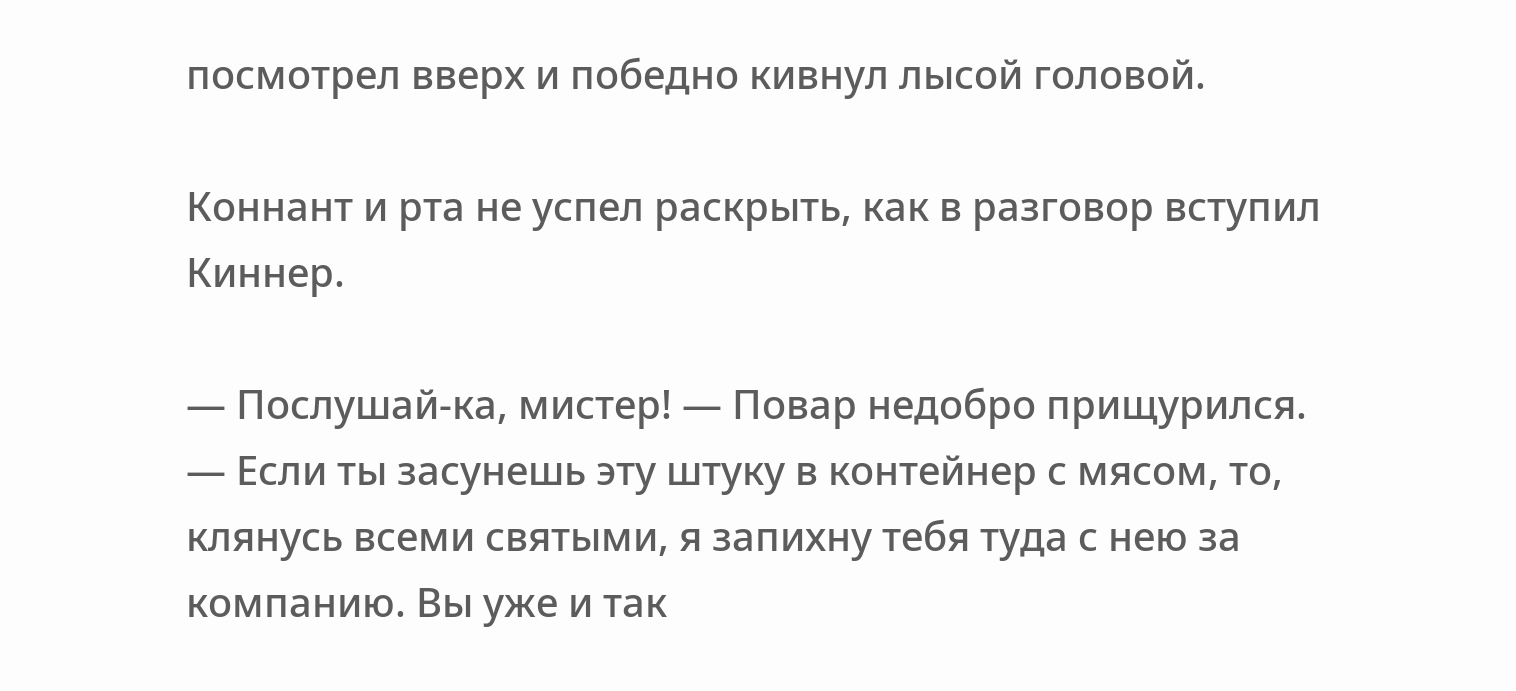посмотрел вверх и победно кивнул лысой головой.

Коннант и рта не успел раскрыть, как в разговор вступил Киннер.

— Послушай-ка, мистер! — Повар недобро прищурился. — Если ты засунешь эту штуку в контейнер с мясом, то, клянусь всеми святыми, я запихну тебя туда с нею за компанию. Вы уже и так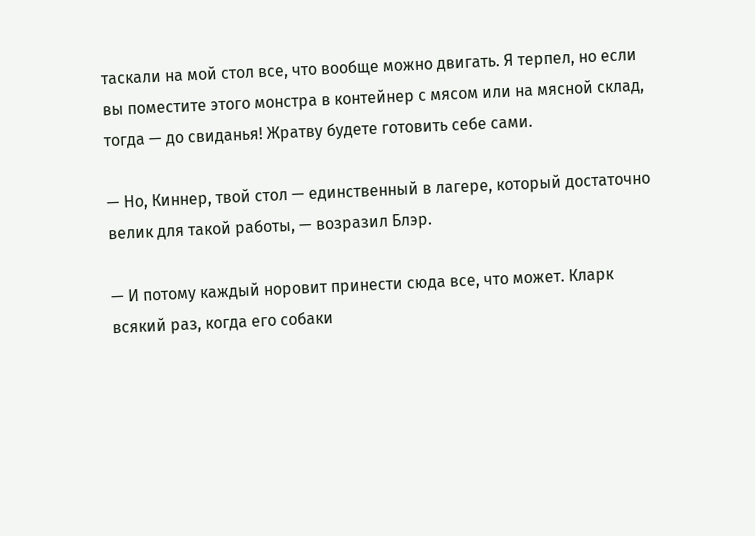таскали на мой стол все, что вообще можно двигать. Я терпел, но если вы поместите этого монстра в контейнер с мясом или на мясной склад, тогда — до свиданья! Жратву будете готовить себе сами.

— Но, Киннер, твой стол — единственный в лагере, который достаточно велик для такой работы, — возразил Блэр.

— И потому каждый норовит принести сюда все, что может. Кларк всякий раз, когда его собаки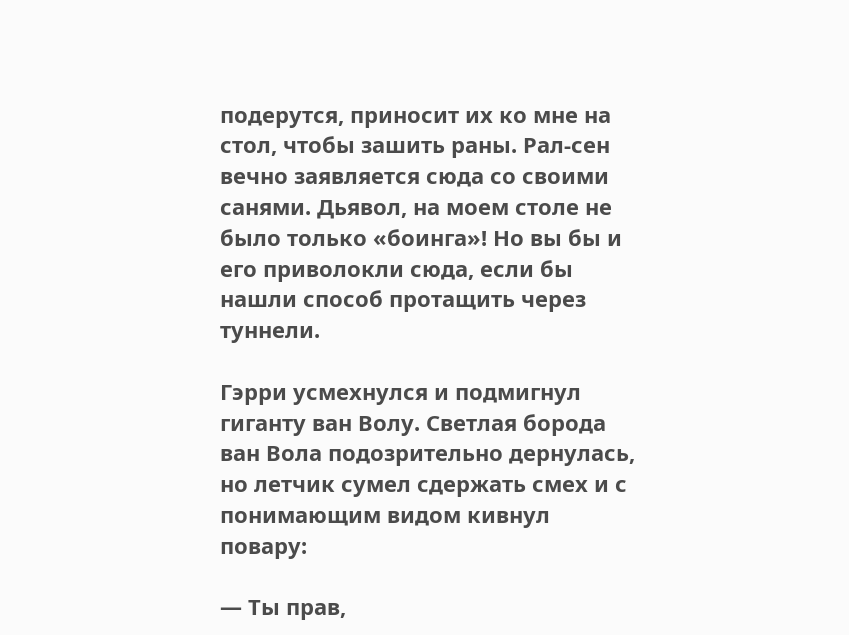подерутся, приносит их ко мне на стол, чтобы зашить раны. Рал-сен вечно заявляется сюда со своими санями. Дьявол, на моем столе не было только «боинга»! Но вы бы и его приволокли сюда, если бы нашли способ протащить через туннели.

Гэрри усмехнулся и подмигнул гиганту ван Волу. Светлая борода ван Вола подозрительно дернулась, но летчик сумел сдержать смех и с понимающим видом кивнул повару:

— Ты прав,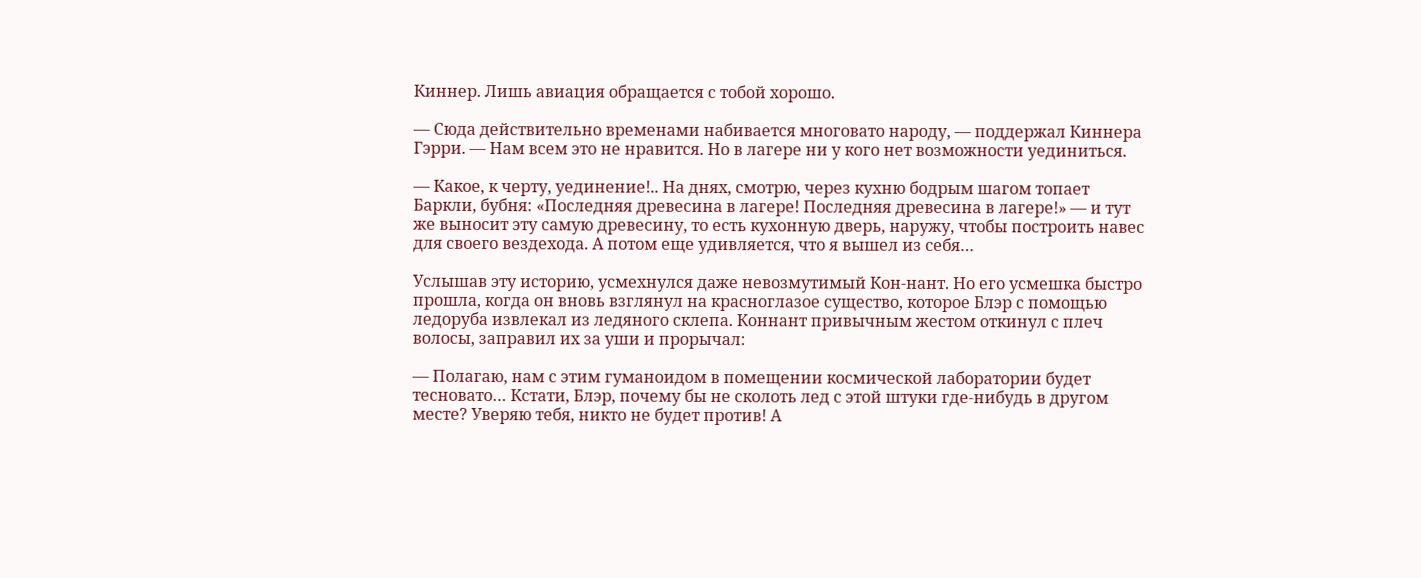Киннер. Лишь авиация обращается с тобой хорошо.

— Сюда действительно временами набивается многовато народу, — поддержал Киннера Гэрри. — Нам всем это не нравится. Но в лагере ни у кого нет возможности уединиться.

— Какое, к черту, уединение!.. На днях, смотрю, через кухню бодрым шагом топает Баркли, бубня: «Последняя древесина в лагере! Последняя древесина в лагере!» — и тут же выносит эту самую древесину, то есть кухонную дверь, наружу, чтобы построить навес для своего вездехода. А потом еще удивляется, что я вышел из себя…

Услышав эту историю, усмехнулся даже невозмутимый Кон-нант. Но его усмешка быстро прошла, когда он вновь взглянул на красноглазое существо, которое Блэр с помощью ледоруба извлекал из ледяного склепа. Коннант привычным жестом откинул с плеч волосы, заправил их за уши и прорычал:

— Полагаю, нам с этим гуманоидом в помещении космической лаборатории будет тесновато… Кстати, Блэр, почему бы не сколоть лед с этой штуки где-нибудь в другом месте? Уверяю тебя, никто не будет против! А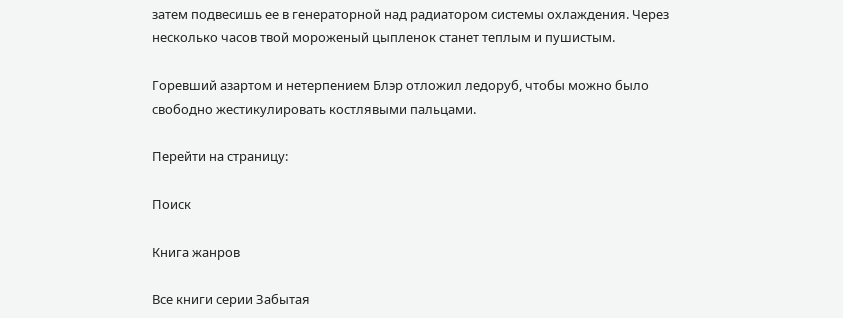затем подвесишь ее в генераторной над радиатором системы охлаждения. Через несколько часов твой мороженый цыпленок станет теплым и пушистым.

Горевший азартом и нетерпением Блэр отложил ледоруб, чтобы можно было свободно жестикулировать костлявыми пальцами.

Перейти на страницу:

Поиск

Книга жанров

Все книги серии Забытая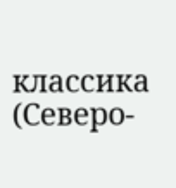классика (Северо-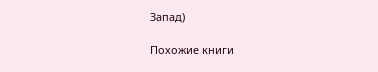Запад)

Похожие книги